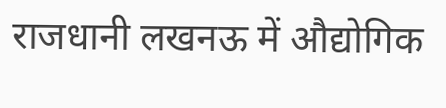राजधानी लखनऊ में औद्योगिक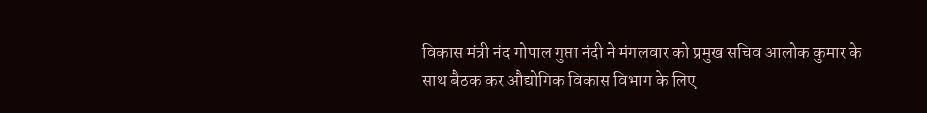विकास मंत्री नंद गोपाल गुप्ता नंदी ने मंगलवार को प्रमुख सचिव आलोक कुमार के साथ बैठक कर औद्योगिक विकास विभाग के लिए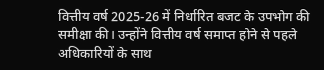वित्तीय वर्ष 2025-26 में निर्धारित बजट के उपभोग की समीक्षा की। उन्होंने वित्तीय वर्ष समाप्त होने से पहले अधिकारियों के साथ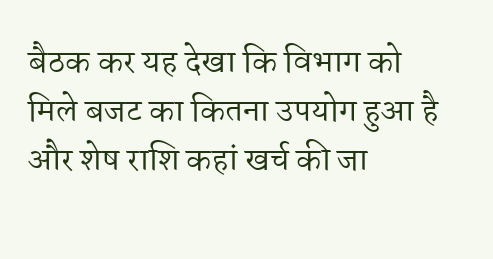बैठक कर यह देखा कि विभाग को मिले बजट का कितना उपयोग हुआ है और शेष राशि कहां खर्च की जा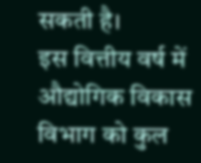सकती है।
इस वित्तीय वर्ष में औद्योगिक विकास विभाग को कुल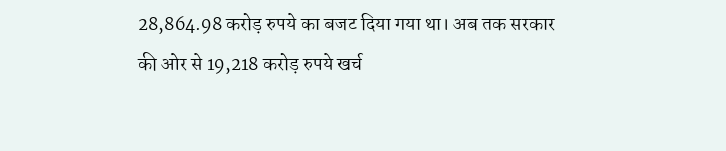28,864.98 करोड़ रुपये का बजट दिया गया था। अब तक सरकार की ओर से 19,218 करोड़ रुपये खर्च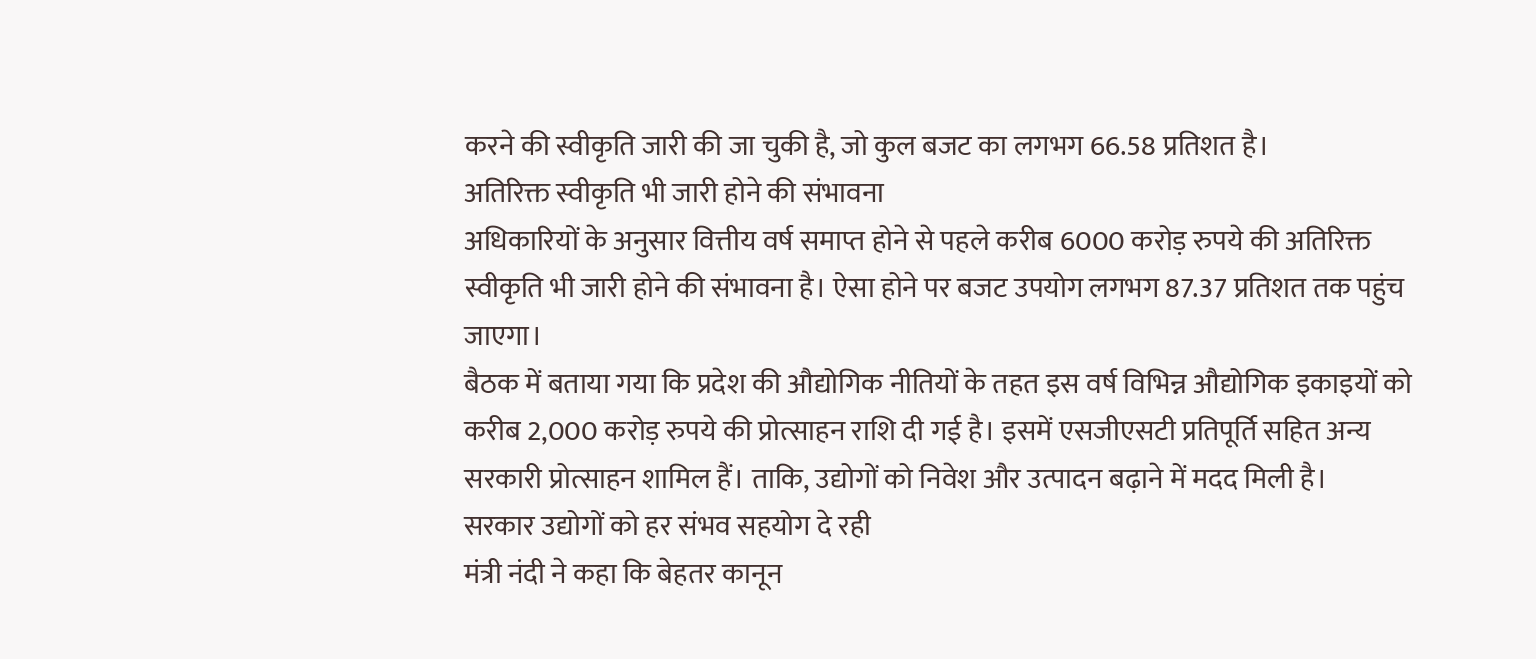करने की स्वीकृति जारी की जा चुकी है, जो कुल बजट का लगभग 66.58 प्रतिशत है।
अतिरिक्त स्वीकृति भी जारी होने की संभावना
अधिकारियों के अनुसार वित्तीय वर्ष समाप्त होने से पहले करीब 6000 करोड़ रुपये की अतिरिक्त स्वीकृति भी जारी होने की संभावना है। ऐसा होने पर बजट उपयोग लगभग 87.37 प्रतिशत तक पहुंच जाएगा।
बैठक में बताया गया कि प्रदेश की औद्योगिक नीतियों के तहत इस वर्ष विभिन्न औद्योगिक इकाइयों को करीब 2,000 करोड़ रुपये की प्रोत्साहन राशि दी गई है। इसमें एसजीएसटी प्रतिपूर्ति सहित अन्य सरकारी प्रोत्साहन शामिल हैं। ताकि, उद्योगों को निवेश और उत्पादन बढ़ाने में मदद मिली है।
सरकार उद्योगों को हर संभव सहयोग दे रही
मंत्री नंदी ने कहा कि बेहतर कानून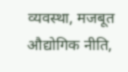व्यवस्था, मजबूत औद्योगिक नीति,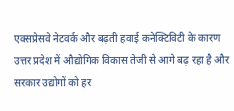एक्सप्रेसवे नेटवर्क और बढ़ती हवाई कनेक्टिविटी के कारण उत्तर प्रदेश में औद्योगिक विकास तेजी से आगे बढ़ रहा है और सरकार उद्योगों को हर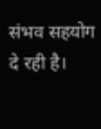संभव सहयोग दे रही है।